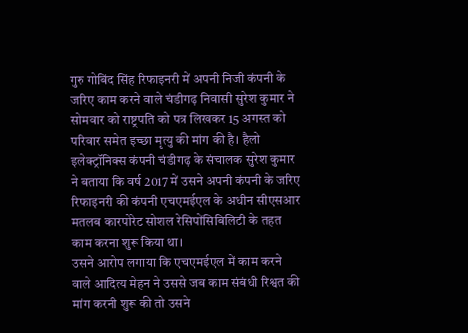गुरु गोबिंद सिंह रिफाइनरी में अपनी निजी कंपनी के जरिए काम करने वाले चंडीगढ़ निवासी सुरेश कुमार ने सोमवार को राष्ट्रपति को पत्र लिखकर 15 अगस्त को परिवार समेत इच्छा मृत्यु की मांग की है। हैलो इलेक्ट्रॉनिक्स कंपनी चंडीगढ़ के संचालक सुरेश कुमार ने बताया कि वर्ष 2017 में उसने अपनी कंपनी के जरिए रिफाइनरी की कंपनी एचएमईएल के अधीन सीएसआर मतलब कारपोरेट सोशल रेसिपोंसिबिलिटी के तहत काम करना शुरू किया था।
उसने आरोप लगाया कि एचएमईएल में काम करने वाले आदित्य मेहन ने उससे जब काम संबंधी रिश्वत की मांग करनी शुरू की तो उसने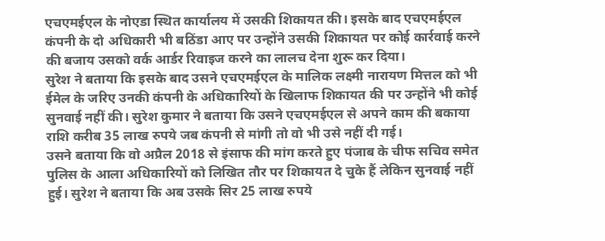एचएमईएल के नोएडा स्थित कार्यालय में उसकी शिकायत की। इसके बाद एचएमईएल कंपनी के दो अधिकारी भी बठिंडा आए पर उन्होंने उसकी शिकायत पर कोई कार्रवाई करने की बजाय उसको वर्क आर्डर रिवाइज करने का लालच देना शुरू कर दिया।
सुरेश ने बताया कि इसके बाद उसने एचएमईएल के मालिक लक्ष्मी नारायण मित्तल को भी ईमेल के जरिए उनकी कंपनी के अधिकारियों के खिलाफ शिकायत की पर उन्होंने भी कोई सुनवाई नहीं की। सुरेश कुमार ने बताया कि उसने एचएमईएल से अपने काम की बकाया राशि करीब 35 लाख रुपये जब कंपनी से मांगी तो वो भी उसे नहीं दी गई।
उसने बताया कि वो अप्रैल 2018 से इंसाफ की मांग करते हुए पंजाब के चीफ सचिव समेत पुलिस के आला अधिकारियों को लिखित तौर पर शिकायत दे चुके हैं लेकिन सुनवाई नहीं हुई। सुरेश ने बताया कि अब उसके सिर 25 लाख रुपये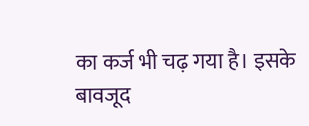का कर्ज भी चढ़ गया है। इसके बावजूद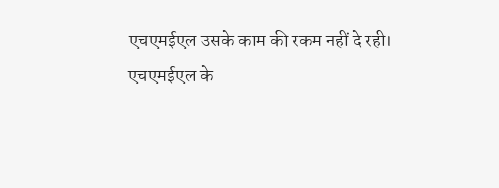एचएमईएल उसके काम की रकम नहीं दे रही।
एचएमईएल के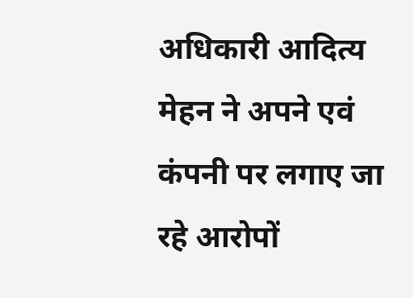अधिकारी आदित्य मेहन ने अपने एवं कंपनी पर लगाए जा रहे आरोपों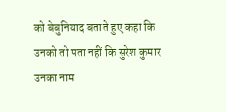को बेबुनियाद बताते हुए कहा कि उनको तो पता नहीं कि सुरेश कुमार उनका नाम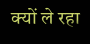क्यों ले रहा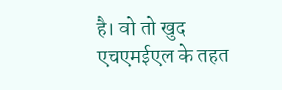है। वो तो खुद एचएमईएल के तहत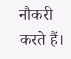नौकरी करते हैं।